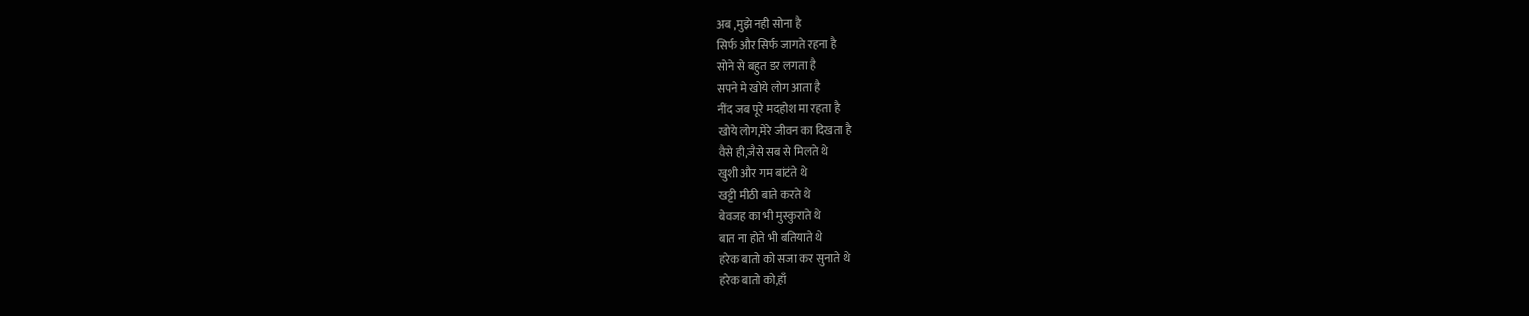अब ,मुझे नही सोना है
सिर्फ और सिर्फ जागते रहना है
सोने से बहुत डर लगता है
सपने मे खोये लोग आता है
नींद जब पूरे मदहोश मा रहता है
खोये लोग,मेरे जीवन का दिखता है
वैसे ही,जैसे सब से मिलते थे
खुशी और गम बांटंते थे
खट्टी मीठी बाते करते थे
बेवजह का भी मुस्कुराते थे
बात ना होते भी बतियाते थे
हरेक बातो को सजा कर सुनाते थे
हरेक बातो को,हाँ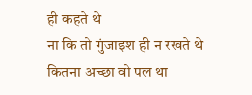ही कहते थे
ना कि तो गुंजाइश ही न रखते थे
कितना अच्छा वो पल था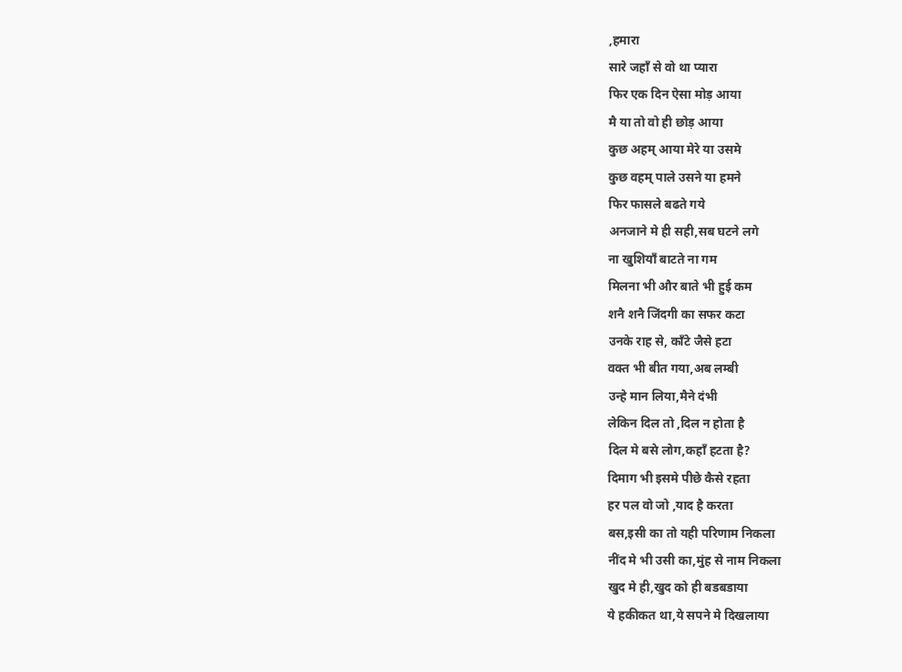,हमारा
सारे जहाँ से वो था प्यारा
फिर एक दिन ऐसा मोड़ आया
मै या तो वो ही छोड़ आया
कुछ अहम् आया मेरे या उसमे
कुछ वहम् पाले उसने या हमने
फिर फासले बढते गये
अनजाने मे ही सही,सब घटने लगे
ना खुशियाँ बाटते ना गम
मिलना भी और बाते भी हुई कम
शनै शनै जिंदगी का सफर कटा
उनके राह से, काँटे जैसे हटा
वक्त भी बीत गया,अब लम्बी
उन्हे मान लिया,मैने दंभी
लेकिन दिल तो ,दिल न होता है
दिल मे बसे लोग,कहाँ हटता है?
दिमाग भी इसमे पीछे कैसे रहता
हर पल वो जो ,याद है करता
बस,इसी का तो यही परिणाम निकला
नींद मे भी उसी का,मुंह से नाम निकला
खुद मे ही,खुद को ही बडबडाया
ये हकीकत था,ये सपने मे दिखलाया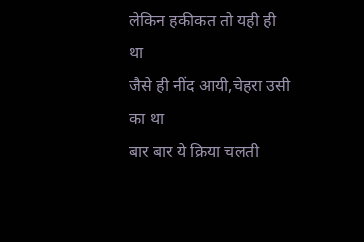लेकिन हकीकत तो यही ही था
जैसे ही नींद आयी,चेहरा उसी का था
बार बार ये क्रिया चलती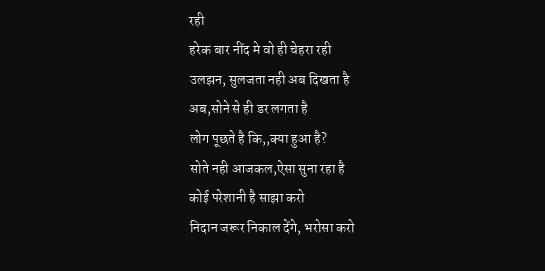रही
हरेक बार नींद मे वो ही चेहरा रही
उलझन, सुलजता नही अब दिखता है
अब,सोने से ही डर लगता है
लोग पूछते है कि,,क्या हुआ है?
सोते नही आजकल,ऐसा सुना रहा है
कोई परेशानी है साझा करो
निदान जरूर निकाल देंगे, भरोसा करो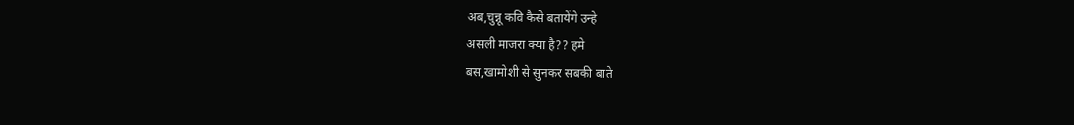अब,चुन्नू कवि कैसे बतायेंगे उन्हे
असली माजरा क्या है?? हमे
बस,खामोशी से सुनकर सबकी बाते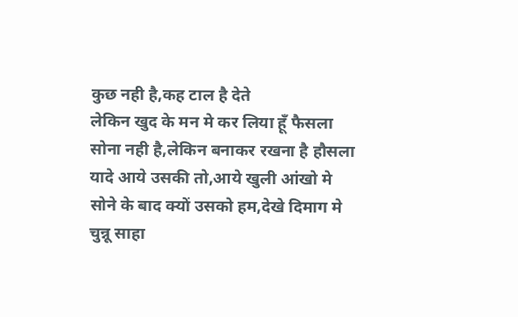कुछ नही है,कह टाल है देते
लेकिन खुद के मन मे कर लिया हूँ फैसला
सोना नही है,लेकिन बनाकर रखना है हौसला
यादे आये उसकी तो,आये खुली आंखो मे
सोने के बाद क्यों उसको हम,देखे दिमाग मे
चुन्नू साहा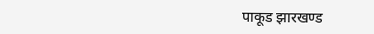पाकूड झारखण्ड